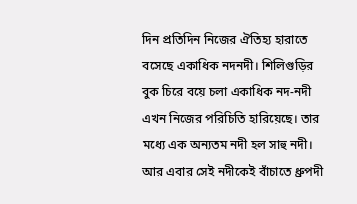দিন প্রতিদিন নিজের ঐতিহ্য হারাতে বসেছে একাধিক নদনদী। শিলিগুড়ির বুক চিরে বয়ে চলা একাধিক নদ-নদী এখন নিজের পরিচিতি হারিয়েছে। তার মধ্যে এক অন্যতম নদী হল সাহু নদী। আর এবার সেই নদীকেই বাঁচাতে ধ্রুপদী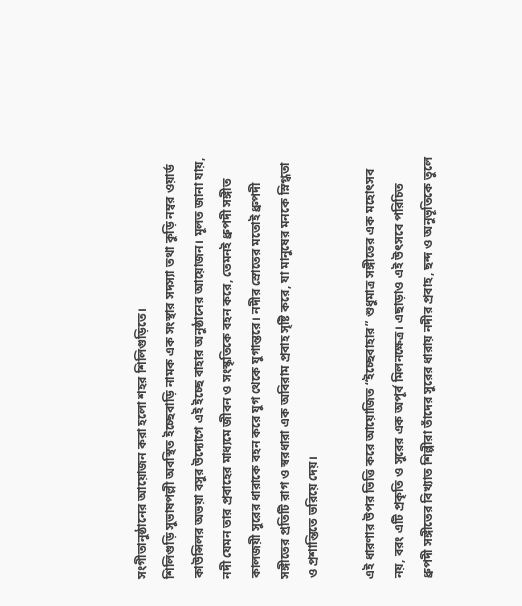সংগীতানুষ্ঠানের আয়োজন করা হলো শহর শিলিগুড়িতে।
শিলিগুড়ি সুভাষপল্লী অবস্থিত ইচ্ছেবাড়ি নামক এক সংস্থার সদস্যা তথা কুড়ি নম্বর ওয়ার্ড কাউন্সিলর অভয়া বসুর উদ্যোগে এই ইচ্ছে বাহার অনুষ্ঠানের আয়োজন। মূলত জানা যায়, নদী যেমন তার প্রবাহের মাধ্যমে জীবন ও সংস্কৃতিকে বহন করে, তেমনই ধ্রুপদী সঙ্গীত কালজয়ী সুরের ধারাকে বহন করে যুগ থেকে যুগান্তরে। নদীর স্রোতের মতোই ধ্রুপদী সঙ্গীতের প্রতিটি রাগ ও স্বরধারা এক অবিরাম প্রবাহ সৃষ্টি করে, যা মানুষের মনকে স্নিগ্ধতা ও প্রশান্তিতে ভরিয়ে দেয়।

এই ধারণার উপর ভিত্তি করে আয়োজিত “ইচ্ছেবাহার” শুধুমাত্র সঙ্গীতের এক মহোৎসব নয়, বরং এটি প্রকৃতি ও সুরের এক অপূর্ব মিলনক্ষেত্র। এছাড়াও এই উৎসবে পরিচিত ধ্রুপদী সঙ্গীতের বিখ্যাত শিল্পীরা তাঁদের সুরের ধারায় নদীর প্রবাহ, ছন্দ ও অনুভূতিকে তুলে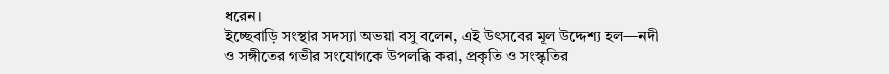ধরেন।
ইচ্ছেবাড়ি সংস্থার সদস্যা অভয়া বসু বলেন, এই উৎসবের মূল উদ্দেশ্য হল—নদী ও সঙ্গীতের গভীর সংযোগকে উপলব্ধি করা, প্রকৃতি ও সংস্কৃতির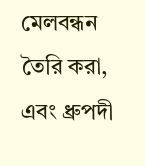মেলবন্ধন তৈরি করা, এবং ধ্রুপদী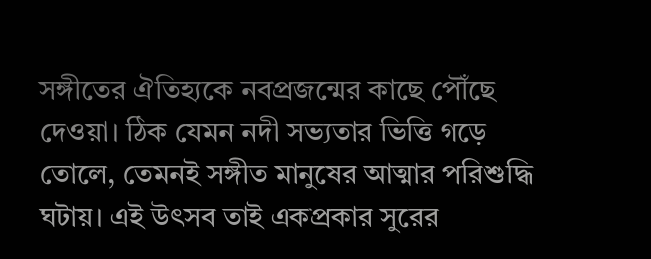সঙ্গীতের ঐতিহ্যকে নবপ্রজন্মের কাছে পৌঁছে দেওয়া। ঠিক যেমন নদী সভ্যতার ভিত্তি গড়ে তোলে, তেমনই সঙ্গীত মানুষের আত্মার পরিশুদ্ধি ঘটায়। এই উৎসব তাই একপ্রকার সুরের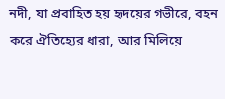নদী, যা প্রবাহিত হয় হৃদয়ের গভীরে, বহন করে ঐতিহ্যের ধারা, আর মিলিয়ে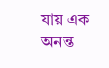যায় এক অনন্ত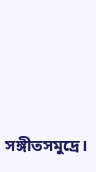সঙ্গীতসমুদ্রে।